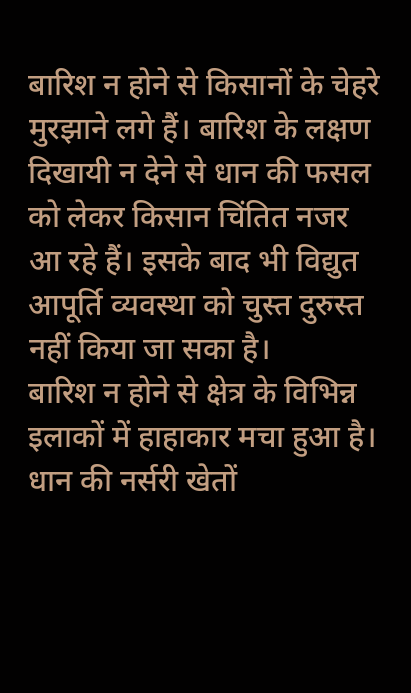बारिश न होने से किसानों के चेहरे मुरझाने लगे हैं। बारिश के लक्षण दिखायी न देने से धान की फसल को लेकर किसान चिंतित नजर आ रहे हैं। इसके बाद भी विद्युत आपूर्ति व्यवस्था को चुस्त दुरुस्त नहीं किया जा सका है।
बारिश न होने से क्षेत्र के विभिन्न इलाकों में हाहाकार मचा हुआ है। धान की नर्सरी खेतों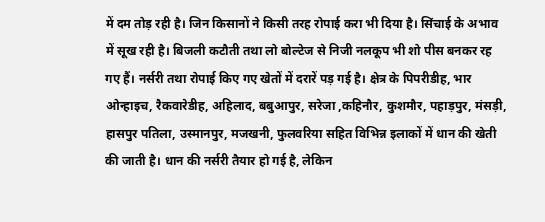में दम तोड़ रही है। जिन किसानों ने किसी तरह रोपाई करा भी दिया है। सिंचाई के अभाव में सूख रही है। बिजली कटौती तथा लो बोल्टेज से निजी नलकूप भी शो पीस बनकर रह गए हैं। नर्सरी तथा रोपाई किए गए खेतों में दरारें पड़ गई है। क्षेत्र के पिपरीडीह, भार ओन्हाइच, रैकवारेडीह, अहिलाद, बबुआपुर, सरेजा ,कहिनौर, कुशमौर, पहाड़पुर, मंसड़ी, हासपुर पतिला, उस्मानपुर, मजखनी, फुलवरिया सहित विभिन्न इलाकों में धान की खेती की जाती है। धान की नर्सरी तैयार हो गई है, लेकिन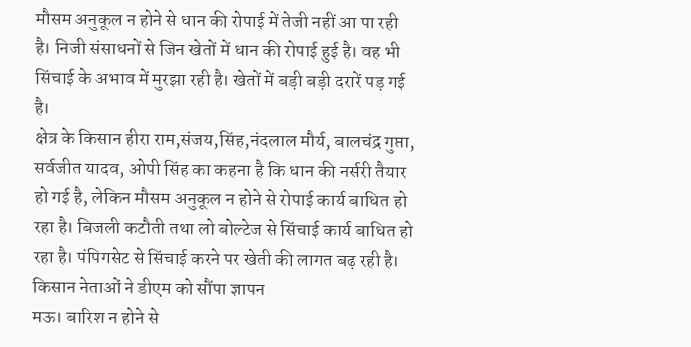मौसम अनुकूल न होने से धान की रोपाई में तेजी नहीं आ पा रही है। निजी संसाधनों से जिन खेतों में धान की रोपाई हुई है। वह भी सिंचाई के अभाव में मुरझा रही है। खेतों में बड़ी बड़ी दरारें पड़ गई है।
क्षेत्र के किसान हीरा राम,संजय,सिंह,नंदलाल मौर्य, बालचंद्र गुप्ता, सर्वजीत यादव, ओपी सिंह का कहना है कि धान की नर्सरी तैयार हो गई है, लेकिन मौसम अनुकूल न होने से रोपाई कार्य बाधित हो रहा है। बिजली कटौती तथा लो बोल्टेज से सिंचाई कार्य बाधित हो रहा है। पंपिगसेट से सिंचाई करने पर खेती की लागत बढ़ रही है।
किसान नेताओं ने डीएम को सौंपा ज्ञापन
मऊ। बारिश न होने से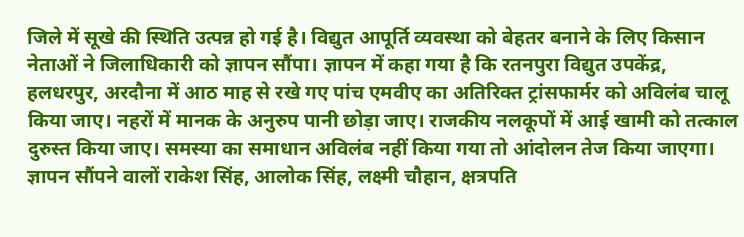जिले में सूखे की स्थिति उत्पन्न हो गई है। विद्युत आपूर्ति व्यवस्था को बेहतर बनाने के लिए किसान नेताओं ने जिलाधिकारी को ज्ञापन सौंपा। ज्ञापन में कहा गया है कि रतनपुरा विद्युत उपकेंद्र, हलधरपुर, अरदौना में आठ माह से रखे गए पांच एमवीए का अतिरिक्त ट्रांसफार्मर को अविलंब चालू किया जाए। नहरों में मानक के अनुरुप पानी छोड़ा जाए। राजकीय नलकूपों में आई खामी को तत्काल दुरुस्त किया जाए। समस्या का समाधान अविलंब नहीं किया गया तो आंदोलन तेज किया जाएगा। ज्ञापन सौंपने वालों राकेश सिंह, आलोक सिंह, लक्ष्मी चौहान, क्षत्रपति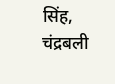सिंह, चंद्रबली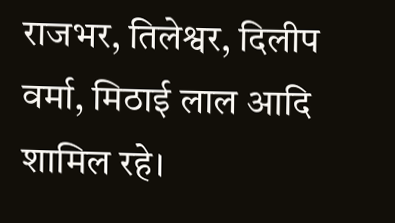राजभर, तिलेश्वर, दिलीप वर्मा, मिठाई लाल आदि शामिल रहे।